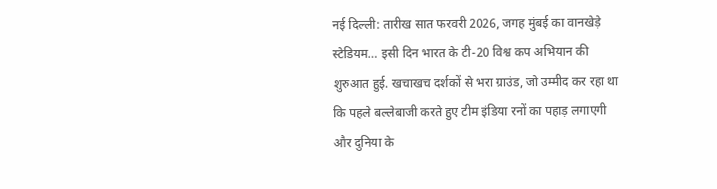नई दिल्ली: तारीख सात फरवरी 2026, जगह मुंबई का वानखेड़े स्टेडियम… इसी दिन भारत के टी-20 विश्व कप अभियान की शुरुआत हुई. खचाखच दर्शकों से भरा ग्राउंड, जो उम्मीद कर रहा था कि पहले बल्लेबाजी करते हुए टीम इंडिया रनों का पहाड़ लगाएगी और दुनिया के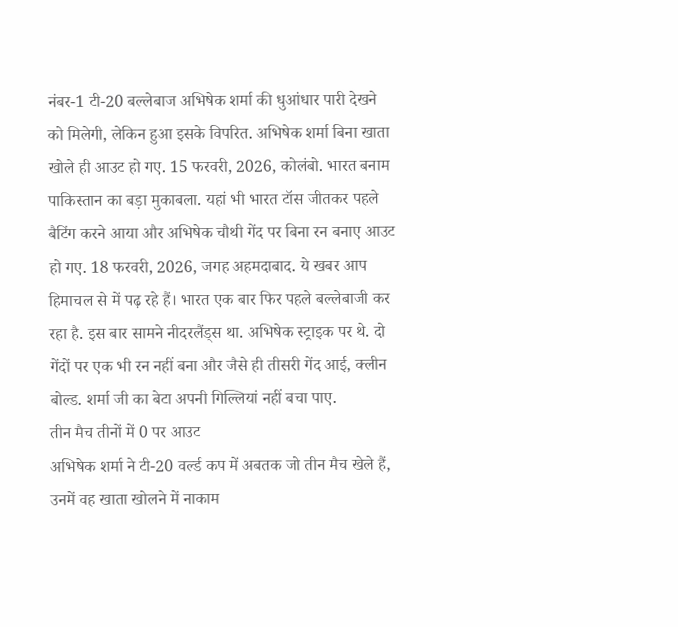नंबर-1 टी-20 बल्लेबाज अभिषेक शर्मा की धुआंधार पारी देखने को मिलेगी, लेकिन हुआ इसके विपरित. अभिषेक शर्मा बिना खाता खोले ही आउट हो गए. 15 फरवरी, 2026, कोलंबो. भारत बनाम पाकिस्तान का बड़ा मुकाबला. यहां भी भारत टॉस जीतकर पहले बैटिंग करने आया और अभिषेक चौथी गेंद पर बिना रन बनाए आउट हो गए. 18 फरवरी, 2026, जगह अहमदाबाद. ये खबर आप हिमाचल से में पढ़ रहे हैं। भारत एक बार फिर पहले बल्लेबाजी कर रहा है. इस बार सामने नीदरलैंड्स था. अभिषेक स्ट्राइक पर थे. दो गेंदों पर एक भी रन नहीं बना और जैसे ही तीसरी गेंद आई, क्लीन बोल्ड. शर्मा जी का बेटा अपनी गिल्लियां नहीं बचा पाए.
तीन मैच तीनों में 0 पर आउट
अभिषेक शर्मा ने टी-20 वर्ल्ड कप में अबतक जो तीन मैच खेले हैं, उनमें वह खाता खोलने में नाकाम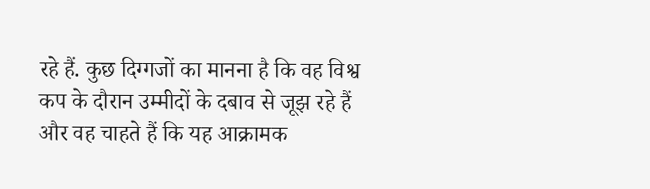रहे हैं. कुछ दिग्गजों का मानना है कि वह विश्व कप के दौरान उम्मीदों के दबाव से जूझ रहे हैं और वह चाहते हैं कि यह आक्रामक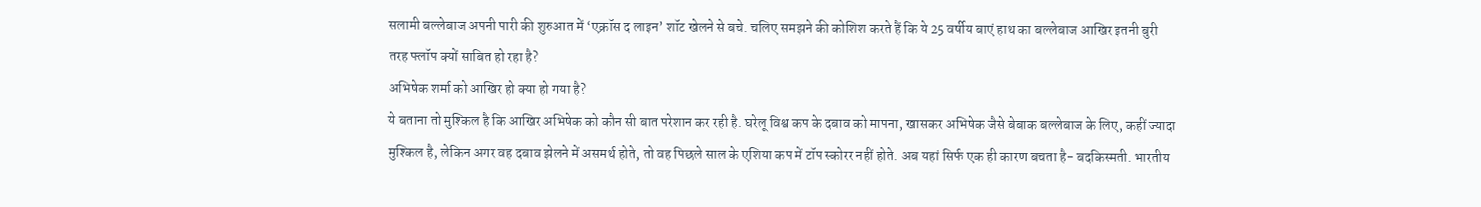सलामी बल्लेबाज अपनी पारी की शुरुआत में ‘एक्रॉस द लाइन’ शॉट खेलने से बचे. चलिए समझने की कोशिश करते हैं कि ये 25 वर्षीय बाएं हाथ का बल्लेबाज आखिर इतनी बुरी तरह फ्लॉप क्यों साबित हो रहा है?
अभिषेक शर्मा को आखिर हो क्या हो गया है?
ये बताना तो मुश्किल है कि आखिर अभिषेक को कौन सी बात परेशान कर रही है. घरेलू विश्व कप के दबाव को मापना, खासकर अभिषेक जैसे बेबाक बल्लेबाज के लिए, कहीं ज्यादा मुश्किल है, लेकिन अगर वह दबाव झेलने में असमर्थ होते, तो वह पिछले साल के एशिया कप में टॉप स्कोरर नहीं होते. अब यहां सिर्फ एक ही कारण बचता है- बदकिस्मती. भारतीय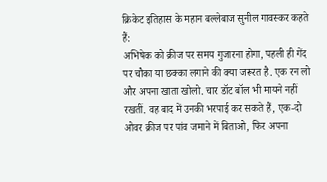क्रिकेट इतिहास के महान बल्लेबाज सुनील गावस्कर कहते हैं:
अभिषेक को क्रीज पर समय गुजारना होगा, पहली ही गेंद पर चौका या छक्का लगाने की क्या जरूरत है. एक रन लो और अपना खाता खोलो. चार डॉट बॉल भी मायने नहीं रखतीं. वह बाद में उनकी भरपाई कर सकते हैं, एक-दो ओवर क्रीज पर पांव जमाने में बिताओ, फिर अपना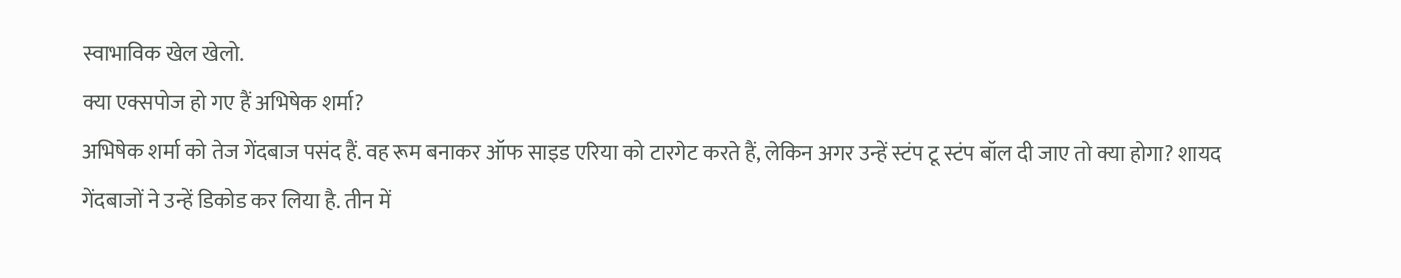स्वाभाविक खेल खेलो.
क्या एक्सपोज हो गए हैं अभिषेक शर्मा?
अभिषेक शर्मा को तेज गेंदबाज पसंद हैं. वह रूम बनाकर ऑफ साइड एरिया को टारगेट करते हैं, लेकिन अगर उन्हें स्टंप टू स्टंप बॉल दी जाए तो क्या होगा? शायद गेंदबाजों ने उन्हें डिकोड कर लिया है. तीन में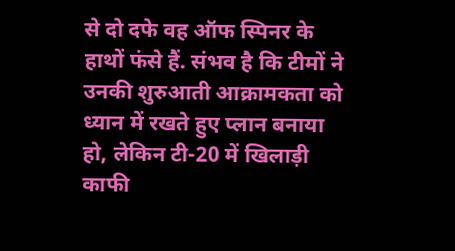से दो दफे वह ऑफ स्पिनर के हाथों फंसे हैं. संभव है कि टीमों ने उनकी शुरुआती आक्रामकता को ध्यान में रखते हुए प्लान बनाया हो, लेकिन टी-20 में खिलाड़ी काफी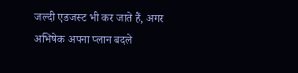जल्दी एडजस्ट भी कर जाते हैं, अगर अभिषेक अपना प्लान बदले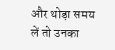और थोड़ा समय लें तो उनका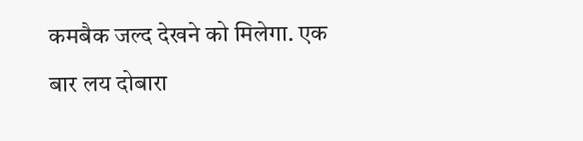कमबैक जल्द देखने को मिलेगा. एक बार लय दोबारा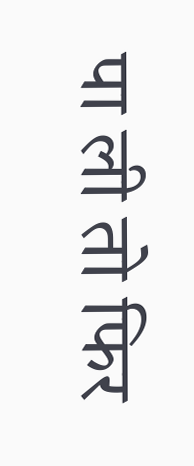पा ली तो फिर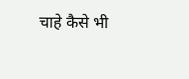चाहे कैसे भी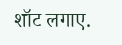शॉट लगाए.